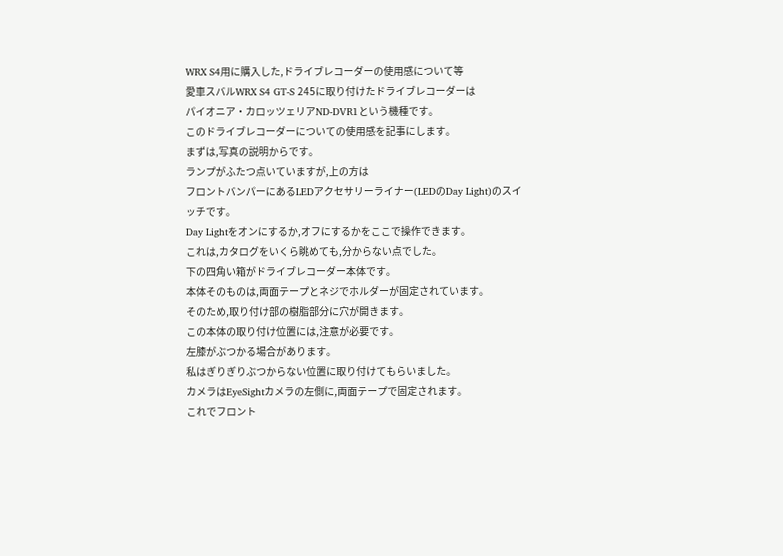WRX S4用に購入した,ドライブレコーダーの使用感について等
愛車スバルWRX S4 GT-S 245に取り付けたドライブレコーダーは
パイオニア・カロッツェリアND-DVR1という機種です。
このドライブレコーダーについての使用感を記事にします。
まずは,写真の説明からです。
ランプがふたつ点いていますが,上の方は
フロントバンパーにあるLEDアクセサリーライナー(LEDのDay Light)のスイッチです。
Day Lightをオンにするか,オフにするかをここで操作できます。
これは,カタログをいくら眺めても,分からない点でした。
下の四角い箱がドライブレコーダー本体です。
本体そのものは,両面テープとネジでホルダーが固定されています。
そのため,取り付け部の樹脂部分に穴が開きます。
この本体の取り付け位置には,注意が必要です。
左膝がぶつかる場合があります。
私はぎりぎりぶつからない位置に取り付けてもらいました。
カメラはEyeSightカメラの左側に,両面テープで固定されます。
これでフロント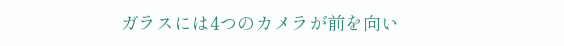ガラスには4つのカメラが前を向い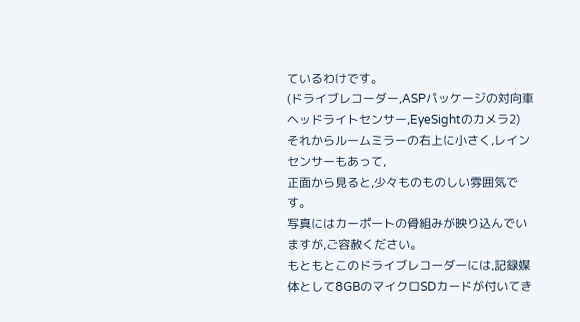ているわけです。
(ドライブレコーダー,ASPパッケージの対向車ヘッドライトセンサー,EyeSightのカメラ2)
それからルームミラーの右上に小さく,レインセンサーもあって,
正面から見ると,少々ものものしい雰囲気です。
写真にはカーポートの骨組みが映り込んでいますが,ご容赦ください。
もともとこのドライブレコーダーには,記録媒体として8GBのマイクロSDカードが付いてき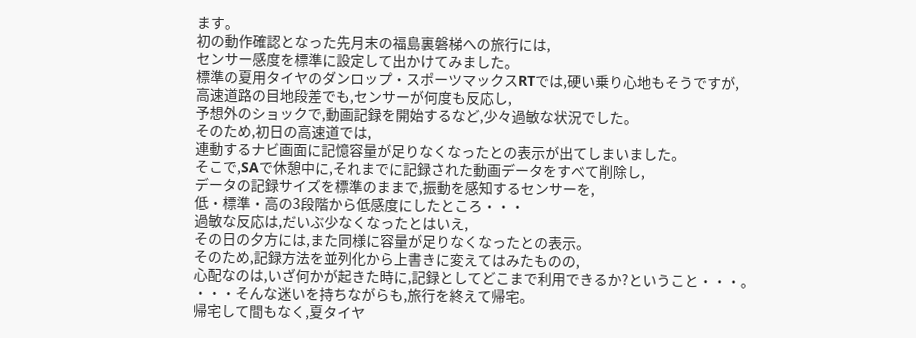ます。
初の動作確認となった先月末の福島裏磐梯への旅行には,
センサー感度を標準に設定して出かけてみました。
標準の夏用タイヤのダンロップ・スポーツマックスRTでは,硬い乗り心地もそうですが,
高速道路の目地段差でも,センサーが何度も反応し,
予想外のショックで,動画記録を開始するなど,少々過敏な状況でした。
そのため,初日の高速道では,
連動するナビ画面に記憶容量が足りなくなったとの表示が出てしまいました。
そこで,SAで休憩中に,それまでに記録された動画データをすべて削除し,
データの記録サイズを標準のままで,振動を感知するセンサーを,
低・標準・高の3段階から低感度にしたところ・・・
過敏な反応は,だいぶ少なくなったとはいえ,
その日の夕方には,また同様に容量が足りなくなったとの表示。
そのため,記録方法を並列化から上書きに変えてはみたものの,
心配なのは,いざ何かが起きた時に,記録としてどこまで利用できるか?ということ・・・。
・・・そんな迷いを持ちながらも,旅行を終えて帰宅。
帰宅して間もなく,夏タイヤ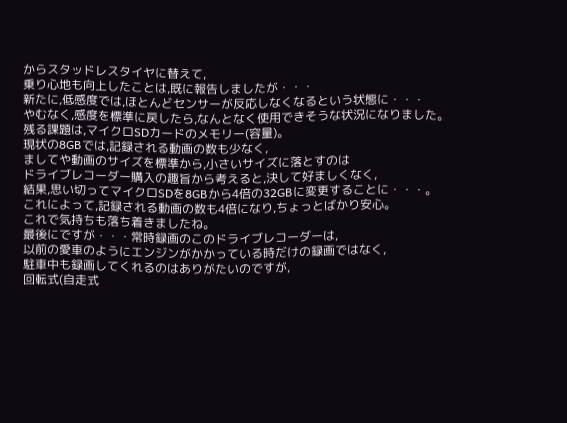からスタッドレスタイヤに替えて,
乗り心地も向上したことは,既に報告しましたが・・・
新たに,低感度では,ほとんどセンサーが反応しなくなるという状態に・・・
やむなく,感度を標準に戻したら,なんとなく使用できそうな状況になりました。
残る課題は,マイクロSDカードのメモリー(容量)。
現状の8GBでは,記録される動画の数も少なく,
ましてや動画のサイズを標準から,小さいサイズに落とすのは
ドライブレコーダー購入の趣旨から考えると,決して好ましくなく,
結果,思い切ってマイクロSDを8GBから4倍の32GBに変更することに・・・。
これによって,記録される動画の数も4倍になり,ちょっとばかり安心。
これで気持ちも落ち着きましたね。
最後にですが・・・常時録画のこのドライブレコーダーは,
以前の愛車のようにエンジンがかかっている時だけの録画ではなく,
駐車中も録画してくれるのはありがたいのですが,
回転式(自走式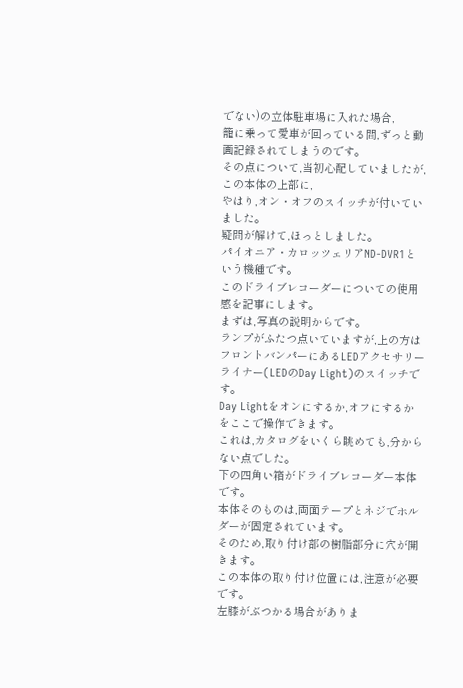でない)の立体駐車場に入れた場合,
籠に乗って愛車が回っている間,ずっと動画記録されてしまうのです。
その点について,当初心配していましたが,この本体の上部に,
やはり,オン・オフのスイッチが付いていました。
疑問が解けて,ほっとしました。
パイオニア・カロッツェリアND-DVR1という機種です。
このドライブレコーダーについての使用感を記事にします。
まずは,写真の説明からです。
ランプがふたつ点いていますが,上の方は
フロントバンパーにあるLEDアクセサリーライナー(LEDのDay Light)のスイッチです。
Day Lightをオンにするか,オフにするかをここで操作できます。
これは,カタログをいくら眺めても,分からない点でした。
下の四角い箱がドライブレコーダー本体です。
本体そのものは,両面テープとネジでホルダーが固定されています。
そのため,取り付け部の樹脂部分に穴が開きます。
この本体の取り付け位置には,注意が必要です。
左膝がぶつかる場合がありま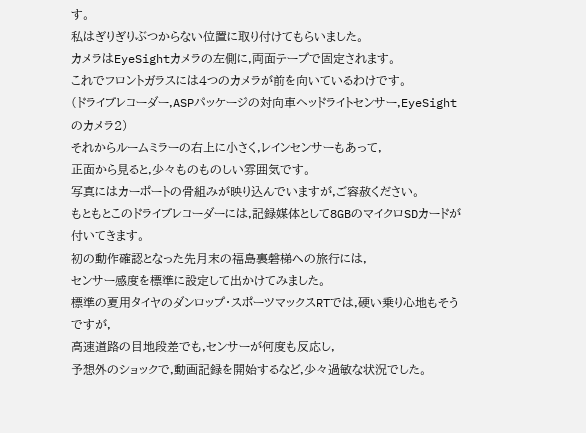す。
私はぎりぎりぶつからない位置に取り付けてもらいました。
カメラはEyeSightカメラの左側に,両面テープで固定されます。
これでフロントガラスには4つのカメラが前を向いているわけです。
(ドライブレコーダー,ASPパッケージの対向車ヘッドライトセンサー,EyeSightのカメラ2)
それからルームミラーの右上に小さく,レインセンサーもあって,
正面から見ると,少々ものものしい雰囲気です。
写真にはカーポートの骨組みが映り込んでいますが,ご容赦ください。
もともとこのドライブレコーダーには,記録媒体として8GBのマイクロSDカードが付いてきます。
初の動作確認となった先月末の福島裏磐梯への旅行には,
センサー感度を標準に設定して出かけてみました。
標準の夏用タイヤのダンロップ・スポーツマックスRTでは,硬い乗り心地もそうですが,
高速道路の目地段差でも,センサーが何度も反応し,
予想外のショックで,動画記録を開始するなど,少々過敏な状況でした。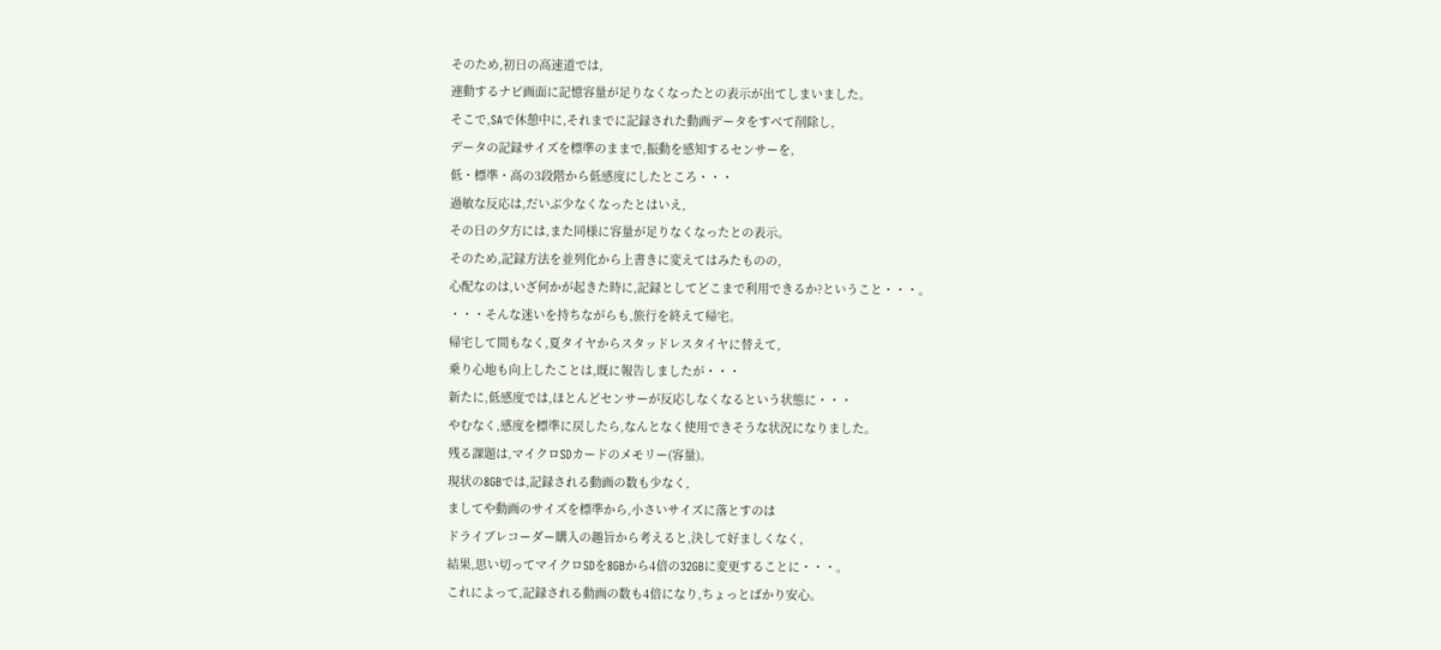そのため,初日の高速道では,
連動するナビ画面に記憶容量が足りなくなったとの表示が出てしまいました。
そこで,SAで休憩中に,それまでに記録された動画データをすべて削除し,
データの記録サイズを標準のままで,振動を感知するセンサーを,
低・標準・高の3段階から低感度にしたところ・・・
過敏な反応は,だいぶ少なくなったとはいえ,
その日の夕方には,また同様に容量が足りなくなったとの表示。
そのため,記録方法を並列化から上書きに変えてはみたものの,
心配なのは,いざ何かが起きた時に,記録としてどこまで利用できるか?ということ・・・。
・・・そんな迷いを持ちながらも,旅行を終えて帰宅。
帰宅して間もなく,夏タイヤからスタッドレスタイヤに替えて,
乗り心地も向上したことは,既に報告しましたが・・・
新たに,低感度では,ほとんどセンサーが反応しなくなるという状態に・・・
やむなく,感度を標準に戻したら,なんとなく使用できそうな状況になりました。
残る課題は,マイクロSDカードのメモリー(容量)。
現状の8GBでは,記録される動画の数も少なく,
ましてや動画のサイズを標準から,小さいサイズに落とすのは
ドライブレコーダー購入の趣旨から考えると,決して好ましくなく,
結果,思い切ってマイクロSDを8GBから4倍の32GBに変更することに・・・。
これによって,記録される動画の数も4倍になり,ちょっとばかり安心。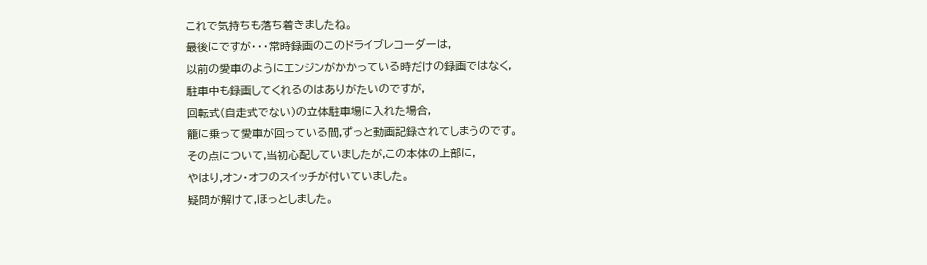これで気持ちも落ち着きましたね。
最後にですが・・・常時録画のこのドライブレコーダーは,
以前の愛車のようにエンジンがかかっている時だけの録画ではなく,
駐車中も録画してくれるのはありがたいのですが,
回転式(自走式でない)の立体駐車場に入れた場合,
籠に乗って愛車が回っている間,ずっと動画記録されてしまうのです。
その点について,当初心配していましたが,この本体の上部に,
やはり,オン・オフのスイッチが付いていました。
疑問が解けて,ほっとしました。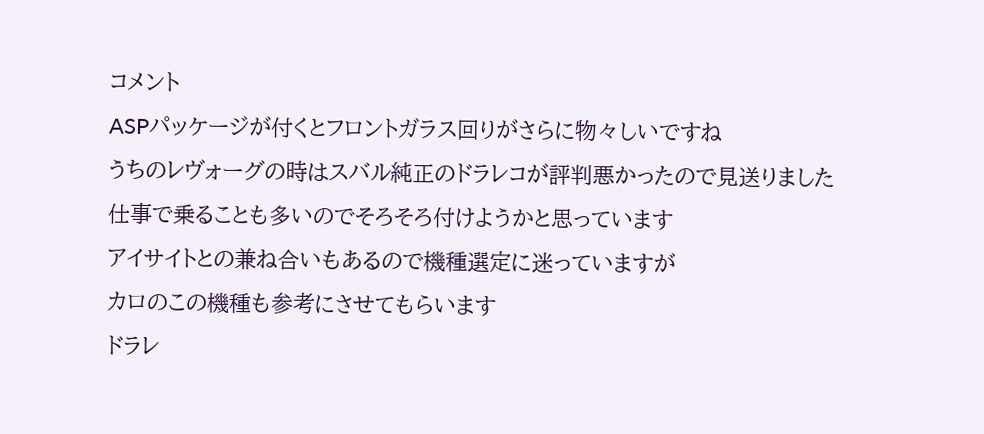コメント
ASPパッケージが付くとフロントガラス回りがさらに物々しいですね
うちのレヴォーグの時はスバル純正のドラレコが評判悪かったので見送りました
仕事で乗ることも多いのでそろそろ付けようかと思っています
アイサイトとの兼ね合いもあるので機種選定に迷っていますが
カロのこの機種も参考にさせてもらいます
ドラレ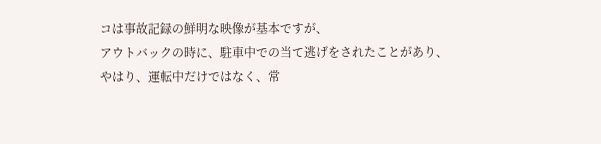コは事故記録の鮮明な映像が基本ですが、
アウトバックの時に、駐車中での当て逃げをされたことがあり、
やはり、運転中だけではなく、常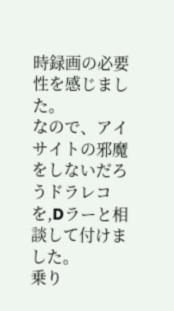時録画の必要性を感じました。
なので、アイサイトの邪魔をしないだろうドラレコを,Dラーと相談して付けました。
乗り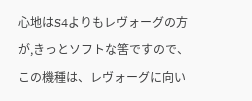心地はS4よりもレヴォーグの方が,きっとソフトな筈ですので、
この機種は、レヴォーグに向い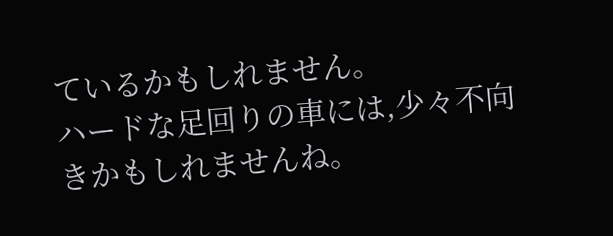ているかもしれません。
ハードな足回りの車には,少々不向きかもしれませんね。